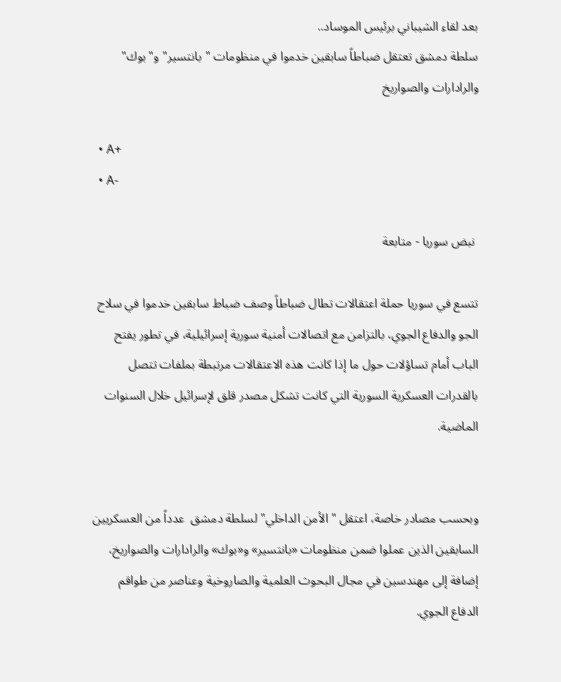بعد لقاء الشيباني برئيس الموساد..
سلطة دمشق تعتقل ضباطاً سابقين خدموا في منظومات "بانتسير" و"بوك" والرادارات والصواريخ

  • A+
  • A-

 نبض سوريا - متابعة

تتسع في سوريا حملة اعتقالات تطال ضباطاً وصف ضباط سابقين خدموا في سلاح الجو والدفاع الجوي، بالتزامن مع اتصالات أمنية سورية إسرائيلية، في تطور يفتح الباب أمام تساؤلات حول ما إذا كانت هذه الاعتقالات مرتبطة بملفات تتصل بالقدرات العسكرية السورية التي كانت تشكل مصدر قلق لإسرائيل خلال السنوات الماضية.


وبحسب مصادر خاصة، اعتقل "الأمن الداخلي" لسلطة دمشق  عدداً من العسكريين السابقين الذين عملوا ضمن منظومات «بانتسير» و«بوك» والرادارات والصواريخ، إضافة إلى مهندسين في مجال البحوث العلمية والصاروخية وعناصر من طواقم الدفاع الجوي.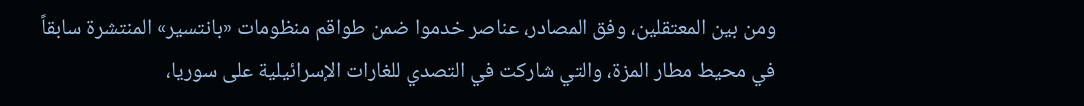ومن بين المعتقلين، وفق المصادر، عناصر خدموا ضمن طواقم منظومات «بانتسير» المنتشرة سابقاً في محيط مطار المزة، والتي شاركت في التصدي للغارات الإسرائيلية على سوريا،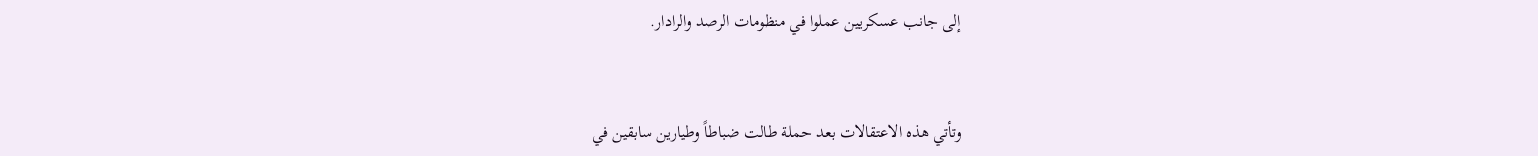إلى جانب عسكريين عملوا في منظومات الرصد والرادار.


وتأتي هذه الاعتقالات بعد حملة طالت ضباطاً وطيارين سابقين في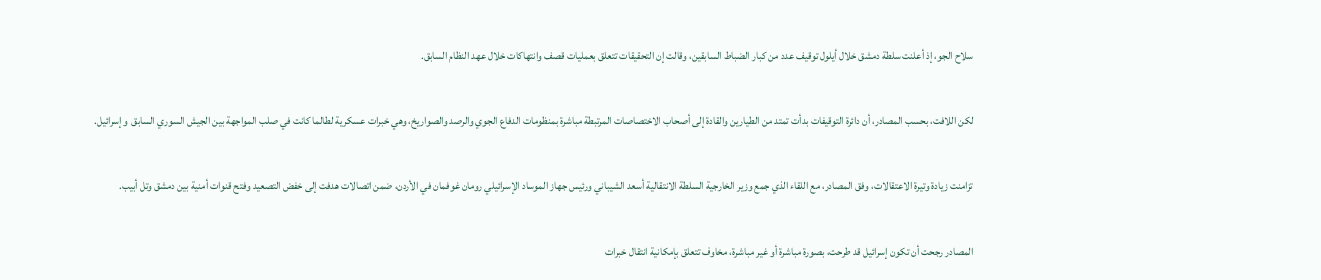سلاح الجو، إذ أعلنت سلطة دمشق خلال أيلول توقيف عدد من كبار الضباط السابقين، وقالت إن التحقيقات تتعلق بعمليات قصف وانتهاكات خلال عهد النظام السابق.


لكن اللافت، بحسب المصادر، أن دائرة التوقيفات بدأت تمتد من الطيارين والقادة إلى أصحاب الاختصاصات المرتبطة مباشرة بمنظومات الدفاع الجوي والرصد والصواريخ، وهي خبرات عسكرية لطالما كانت في صلب المواجهة بين الجيش السوري السابق  وإسرائيل.


تزامنت زيادة وتيرة الاعتقالات، وفق المصادر، مع اللقاء الذي جمع وزير الخارجية السلطة الانتقالية أسعد الشيباني ورئيس جهاز الموساد الإسرائيلي رومان غوفمان في الأردن، ضمن اتصالات هدفت إلى خفض التصعيد وفتح قنوات أمنية بين دمشق وتل أبيب.


المصادر رجحت أن تكون إسرائيل قد طرحت، بصورة مباشرة أو غير مباشرة، مخاوف تتعلق بإمكانية انتقال خبرات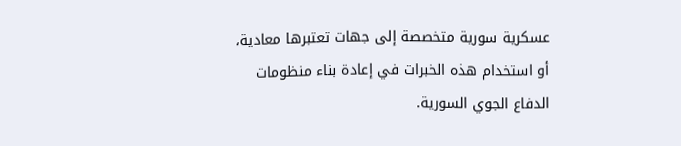عسكرية سورية متخصصة إلى جهات تعتبرها معادية، أو استخدام هذه الخبرات في إعادة بناء منظومات الدفاع الجوي السورية.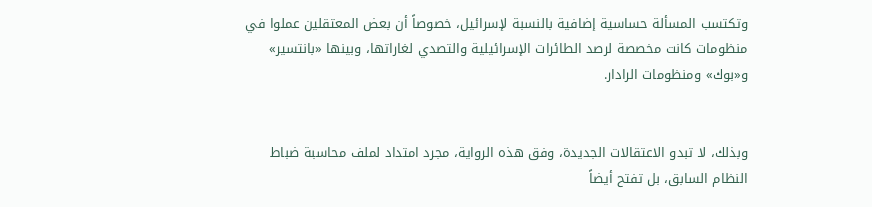وتكتسب المسألة حساسية إضافية بالنسبة لإسرائيل، خصوصاً أن بعض المعتقلين عملوا في منظومات كانت مخصصة لرصد الطائرات الإسرائيلية والتصدي لغاراتها، وبينها «بانتسير» و«بوك» ومنظومات الرادار.


وبذلك، لا تبدو الاعتقالات الجديدة، وفق هذه الرواية، مجرد امتداد لملف محاسبة ضباط النظام السابق، بل تفتح أيضاً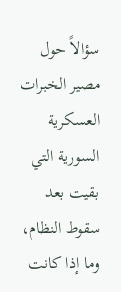سؤالاً حول مصير الخبرات العسكرية السورية التي بقيت بعد سقوط النظام، وما إذا كانت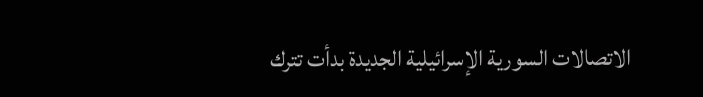الاتصالات السورية الإسرائيلية الجديدة بدأت تترك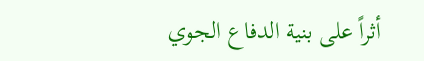أثراً على بنية الدفاع الجوي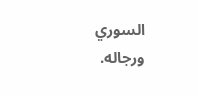السوري ورجاله.